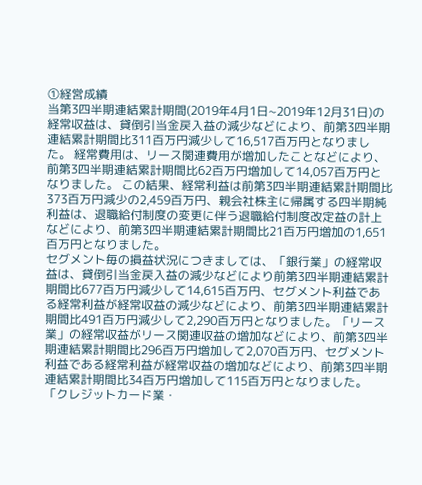①経営成績
当第3四半期連結累計期間(2019年4月1日~2019年12月31日)の経常収益は、貸倒引当金戻入益の減少などにより、前第3四半期連結累計期間比311百万円減少して16,517百万円となりました。 経常費用は、リース関連費用が増加したことなどにより、前第3四半期連結累計期間比62百万円増加して14,057百万円となりました。 この結果、経常利益は前第3四半期連結累計期間比373百万円減少の2,459百万円、親会社株主に帰属する四半期純利益は、退職給付制度の変更に伴う退職給付制度改定益の計上などにより、前第3四半期連結累計期間比21百万円増加の1,651百万円となりました。
セグメント毎の損益状況につきましては、「銀行業」の経常収益は、貸倒引当金戻入益の減少などにより前第3四半期連結累計期間比677百万円減少して14,615百万円、セグメント利益である経常利益が経常収益の減少などにより、前第3四半期連結累計期間比491百万円減少して2,290百万円となりました。「リース業」の経常収益がリース関連収益の増加などにより、前第3四半期連結累計期間比296百万円増加して2,070百万円、セグメント利益である経常利益が経常収益の増加などにより、前第3四半期連結累計期間比34百万円増加して115百万円となりました。「クレジットカード業・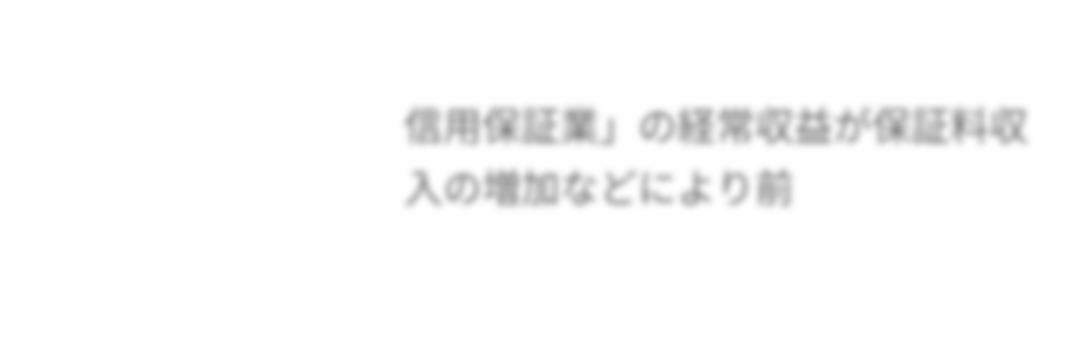信用保証業」の経常収益が保証料収入の増加などにより前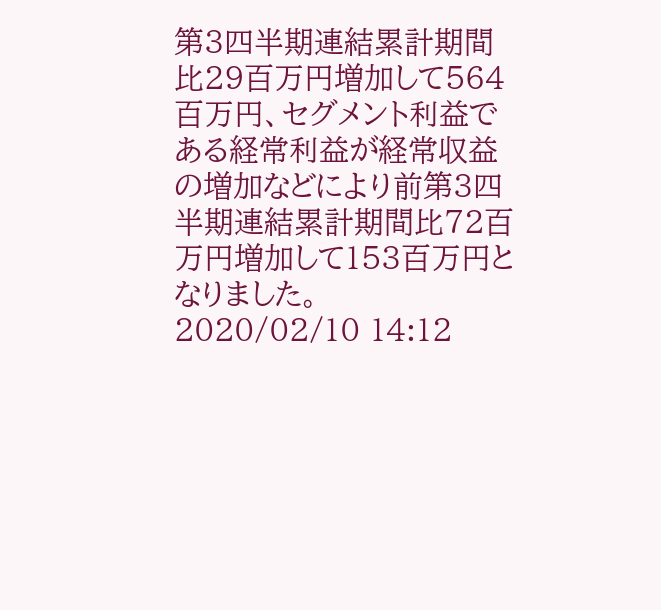第3四半期連結累計期間比29百万円増加して564百万円、セグメント利益である経常利益が経常収益の増加などにより前第3四半期連結累計期間比72百万円増加して153百万円となりました。
2020/02/10 14:12